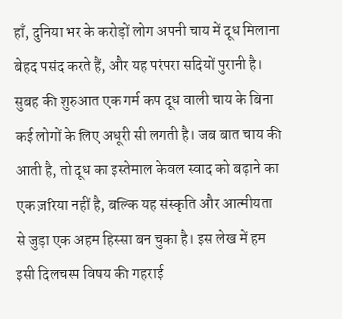हाँ, दुनिया भर के करोड़ों लोग अपनी चाय में दूध मिलाना बेहद पसंद करते हैं, और यह परंपरा सदियों पुरानी है। सुबह की शुरुआत एक गर्म कप दूध वाली चाय के बिना कई लोगों के लिए अधूरी सी लगती है। जब बात चाय की आती है, तो दूध का इस्तेमाल केवल स्वाद को बढ़ाने का एक ज़रिया नहीं है, बल्कि यह संस्कृति और आत्मीयता से जुड़ा एक अहम हिस्सा बन चुका है। इस लेख में हम इसी दिलचस्प विषय की गहराई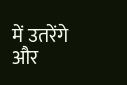में उतरेंगे और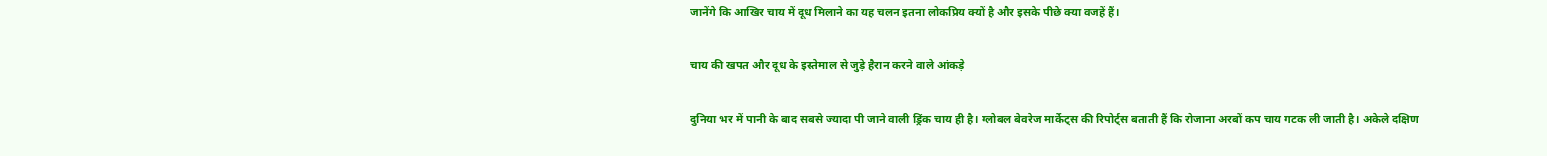जानेंगे कि आखिर चाय में दूध मिलाने का यह चलन इतना लोकप्रिय क्यों है और इसके पीछे क्या वजहें हैं।

चाय की खपत और दूध के इस्तेमाल से जुड़े हैरान करने वाले आंकड़े

दुनिया भर में पानी के बाद सबसे ज्यादा पी जाने वाली ड्रिंक चाय ही है। ग्लोबल बेवरेज मार्केट्स की रिपोर्ट्स बताती हैं कि रोजाना अरबों कप चाय गटक ली जाती है। अकेले दक्षिण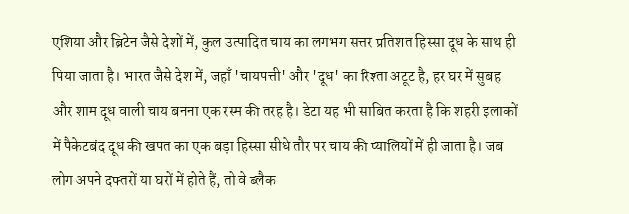एशिया और ब्रिटेन जैसे देशों में, कुल उत्पादित चाय का लगभग सत्तर प्रतिशत हिस्सा दूध के साथ ही पिया जाता है। भारत जैसे देश में, जहाँ 'चायपत्ती' और 'दूध' का रिश्ता अटूट है, हर घर में सुबह और शाम दूध वाली चाय बनना एक रस्म की तरह है। डेटा यह भी साबित करता है कि शहरी इलाकों में पैकेटबंद दूध की खपत का एक बड़ा हिस्सा सीधे तौर पर चाय की प्यालियों में ही जाता है। जब लोग अपने दफ्तरों या घरों में होते हैं, तो वे ब्लैक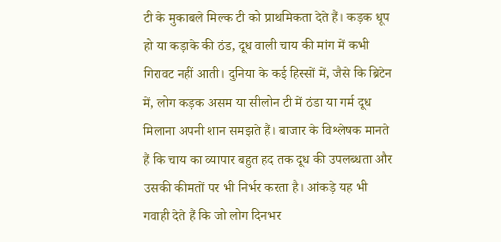टी के मुकाबले मिल्क टी को प्राथमिकता देते हैं। कड़क धूप हो या कड़ाके की ठंड, दूध वाली चाय की मांग में कभी गिरावट नहीं आती। दुनिया के कई हिस्सों में, जैसे कि ब्रिटेन में, लोग कड़क असम या सीलोन टी में ठंडा या गर्म दूध मिलाना अपनी शान समझते हैं। बाजार के विश्लेषक मानते हैं कि चाय का व्यापार बहुत हद तक दूध की उपलब्धता और उसकी कीमतों पर भी निर्भर करता है। आंकड़े यह भी गवाही देते हैं कि जो लोग दिनभर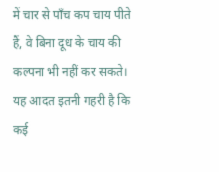में चार से पाँच कप चाय पीते हैं, वे बिना दूध के चाय की कल्पना भी नहीं कर सकते। यह आदत इतनी गहरी है कि कई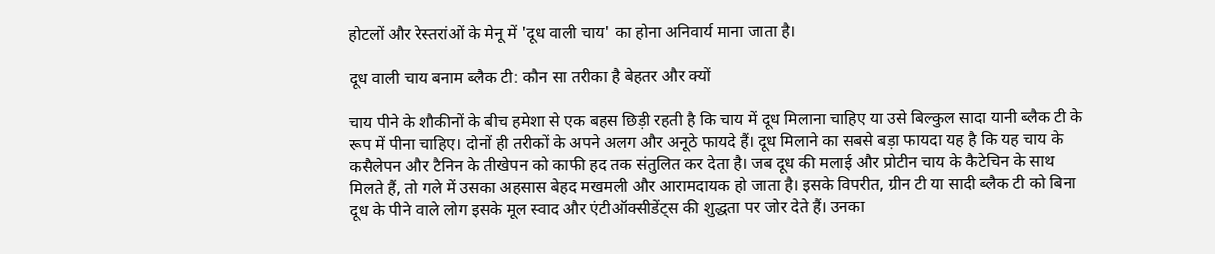होटलों और रेस्तरांओं के मेनू में 'दूध वाली चाय' का होना अनिवार्य माना जाता है।

दूध वाली चाय बनाम ब्लैक टी: कौन सा तरीका है बेहतर और क्यों

चाय पीने के शौकीनों के बीच हमेशा से एक बहस छिड़ी रहती है कि चाय में दूध मिलाना चाहिए या उसे बिल्कुल सादा यानी ब्लैक टी के रूप में पीना चाहिए। दोनों ही तरीकों के अपने अलग और अनूठे फायदे हैं। दूध मिलाने का सबसे बड़ा फायदा यह है कि यह चाय के कसैलेपन और टैनिन के तीखेपन को काफी हद तक संतुलित कर देता है। जब दूध की मलाई और प्रोटीन चाय के कैटेचिन के साथ मिलते हैं, तो गले में उसका अहसास बेहद मखमली और आरामदायक हो जाता है। इसके विपरीत, ग्रीन टी या सादी ब्लैक टी को बिना दूध के पीने वाले लोग इसके मूल स्वाद और एंटीऑक्सीडेंट्स की शुद्धता पर जोर देते हैं। उनका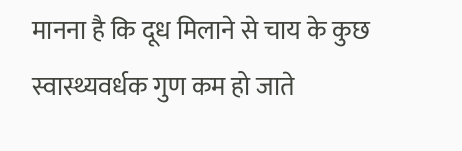मानना है कि दूध मिलाने से चाय के कुछ स्वास्थ्यवर्धक गुण कम हो जाते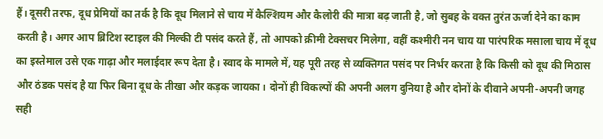हैं। दूसरी तरफ, दूध प्रेमियों का तर्क है कि दूध मिलाने से चाय में कैल्शियम और कैलोरी की मात्रा बढ़ जाती है, जो सुबह के वक्त तुरंत ऊर्जा देने का काम करती है। अगर आप ब्रिटिश स्टाइल की मिल्की टी पसंद करते हैं, तो आपको क्रीमी टेक्सचर मिलेगा, वहीं कश्मीरी नन चाय या पारंपरिक मसाला चाय में दूध का इस्तेमाल उसे एक गाढ़ा और मलाईदार रूप देता है। स्वाद के मामले में, यह पूरी तरह से व्यक्तिगत पसंद पर निर्भर करता है कि किसी को दूध की मिठास और ठंडक पसंद है या फिर बिना दूध के तीखा और कड़क जायका। दोनों ही विकल्पों की अपनी अलग दुनिया है और दोनों के दीवाने अपनी-अपनी जगह सही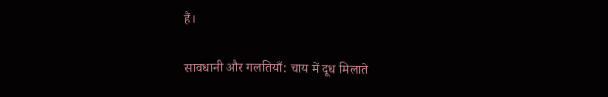हैं।

सावधानी और गलतियाँ: चाय में दूध मिलाते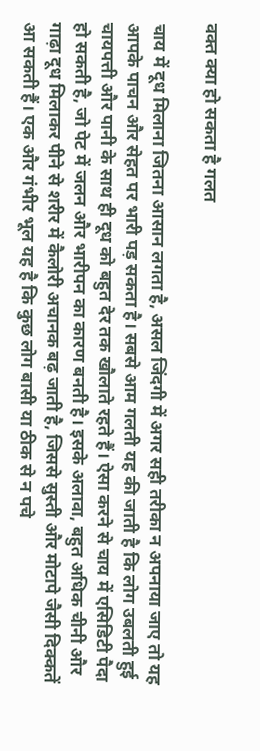वक्त क्या हो सकता है गलत

चाय में दूध मिलाना जितना आसान लगता है, असल जिंदगी में अगर सही तरीका न अपनाया जाए तो यह आपके पाचन और सेहत पर भारी पड़ सकता है। सबसे आम गलती यह की जाती है कि लोग उबलती हुई चायपत्ती और पानी के साथ ही दूध को बहुत देर तक खौलाते रहते हैं। ऐसा करने से चाय में एसिडिटी पैदा हो सकती है, जो पेट में जलन और भारीपन का कारण बनती है। इसके अलावा, बहुत अधिक चीनी और गाढ़ा दूध मिलाकर पीने से शरीर में कैलोरी अचानक बढ़ जाती है, जिससे सुस्ती और मोटापे जैसी दिक्कतें आ सकती हैं। एक और गंभीर भूल यह है कि कुछ लोग बासी या ठीक से न पचे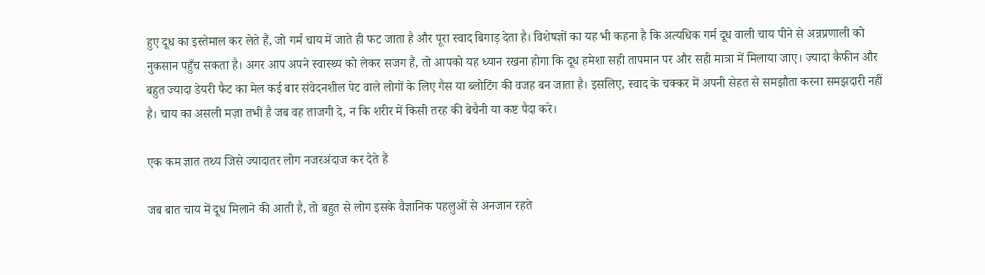हुए दूध का इस्तेमाल कर लेते हैं, जो गर्म चाय में जाते ही फट जाता है और पूरा स्वाद बिगाड़ देता है। विशेषज्ञों का यह भी कहना है कि अत्यधिक गर्म दूध वाली चाय पीने से अन्नप्रणाली को नुकसान पहुँच सकता है। अगर आप अपने स्वास्थ्य को लेकर सजग हैं, तो आपको यह ध्यान रखना होगा कि दूध हमेशा सही तापमान पर और सही मात्रा में मिलाया जाए। ज्यादा कैफीन और बहुत ज्यादा डेयरी फैट का मेल कई बार संवेदनशील पेट वाले लोगों के लिए गैस या ब्लोटिंग की वजह बन जाता है। इसलिए, स्वाद के चक्कर में अपनी सेहत से समझौता करना समझदारी नहीं है। चाय का असली मज़ा तभी है जब वह ताजगी दे, न कि शरीर में किसी तरह की बेचैनी या कष्ट पैदा करे।

एक कम ज्ञात तथ्य जिसे ज्यादातर लोग नजरअंदाज कर देते हैं

जब बात चाय में दूध मिलाने की आती है, तो बहुत से लोग इसके वैज्ञानिक पहलुओं से अनजान रहते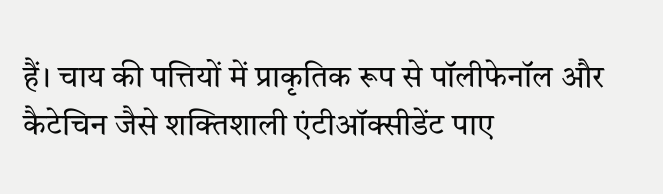हैं। चाय की पत्तियों में प्राकृतिक रूप से पॉलीफेनॉल और कैटेचिन जैसे शक्तिशाली एंटीऑक्सीडेंट पाए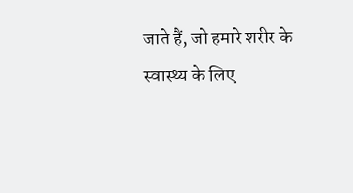जाते हैं, जो हमारे शरीर के स्वास्थ्य के लिए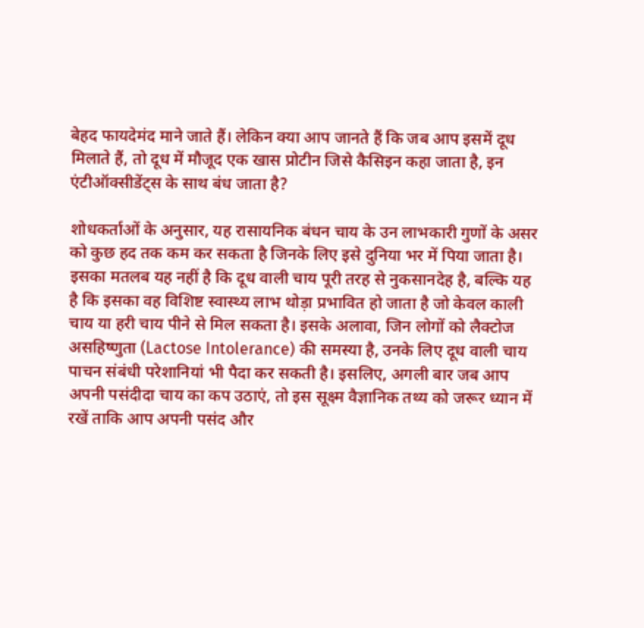बेहद फायदेमंद माने जाते हैं। लेकिन क्या आप जानते हैं कि जब आप इसमें दूध मिलाते हैं, तो दूध में मौजूद एक खास प्रोटीन जिसे कैसिइन कहा जाता है, इन एंटीऑक्सीडेंट्स के साथ बंध जाता है?

शोधकर्ताओं के अनुसार, यह रासायनिक बंधन चाय के उन लाभकारी गुणों के असर को कुछ हद तक कम कर सकता है जिनके लिए इसे दुनिया भर में पिया जाता है। इसका मतलब यह नहीं है कि दूध वाली चाय पूरी तरह से नुकसानदेह है, बल्कि यह है कि इसका वह विशिष्ट स्वास्थ्य लाभ थोड़ा प्रभावित हो जाता है जो केवल काली चाय या हरी चाय पीने से मिल सकता है। इसके अलावा, जिन लोगों को लैक्टोज असहिष्णुता (Lactose Intolerance) की समस्या है, उनके लिए दूध वाली चाय पाचन संबंधी परेशानियां भी पैदा कर सकती है। इसलिए, अगली बार जब आप अपनी पसंदीदा चाय का कप उठाएं, तो इस सूक्ष्म वैज्ञानिक तथ्य को जरूर ध्यान में रखें ताकि आप अपनी पसंद और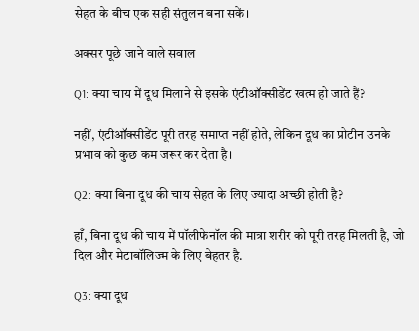सेहत के बीच एक सही संतुलन बना सकें।

अक्सर पूछे जाने वाले सवाल

Q1: क्या चाय में दूध मिलाने से इसके एंटीऑक्सीडेंट खत्म हो जाते हैं?

नहीं, एंटीऑक्सीडेंट पूरी तरह समाप्त नहीं होते, लेकिन दूध का प्रोटीन उनके प्रभाव को कुछ कम जरूर कर देता है।

Q2: क्या बिना दूध की चाय सेहत के लिए ज्यादा अच्छी होती है?

हाँ, बिना दूध की चाय में पॉलीफेनॉल की मात्रा शरीर को पूरी तरह मिलती है, जो दिल और मेटाबॉलिज्म के लिए बेहतर है.

Q3: क्या दूध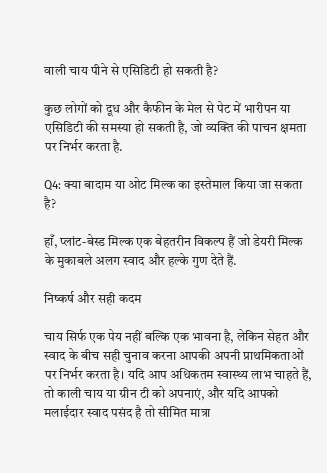वाली चाय पीने से एसिडिटी हो सकती है?

कुछ लोगों को दूध और कैफीन के मेल से पेट में भारीपन या एसिडिटी की समस्या हो सकती है, जो व्यक्ति की पाचन क्षमता पर निर्भर करता है.

Q4: क्या बादाम या ओट मिल्क का इस्तेमाल किया जा सकता है?

हाँ, प्लांट-बेस्ड मिल्क एक बेहतरीन विकल्प हैं जो डेयरी मिल्क के मुकाबले अलग स्वाद और हल्के गुण देते हैं.

निष्कर्ष और सही कदम

चाय सिर्फ एक पेय नहीं बल्कि एक भावना है, लेकिन सेहत और स्वाद के बीच सही चुनाव करना आपकी अपनी प्राथमिकताओं पर निर्भर करता है। यदि आप अधिकतम स्वास्थ्य लाभ चाहते हैं, तो काली चाय या ग्रीन टी को अपनाएं, और यदि आपको मलाईदार स्वाद पसंद है तो सीमित मात्रा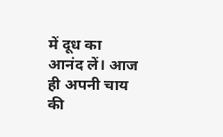में दूध का आनंद लें। आज ही अपनी चाय की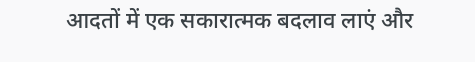आदतों में एक सकारात्मक बदलाव लाएं और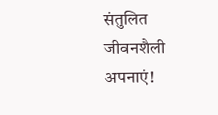संतुलित जीवनशैली अपनाएं!